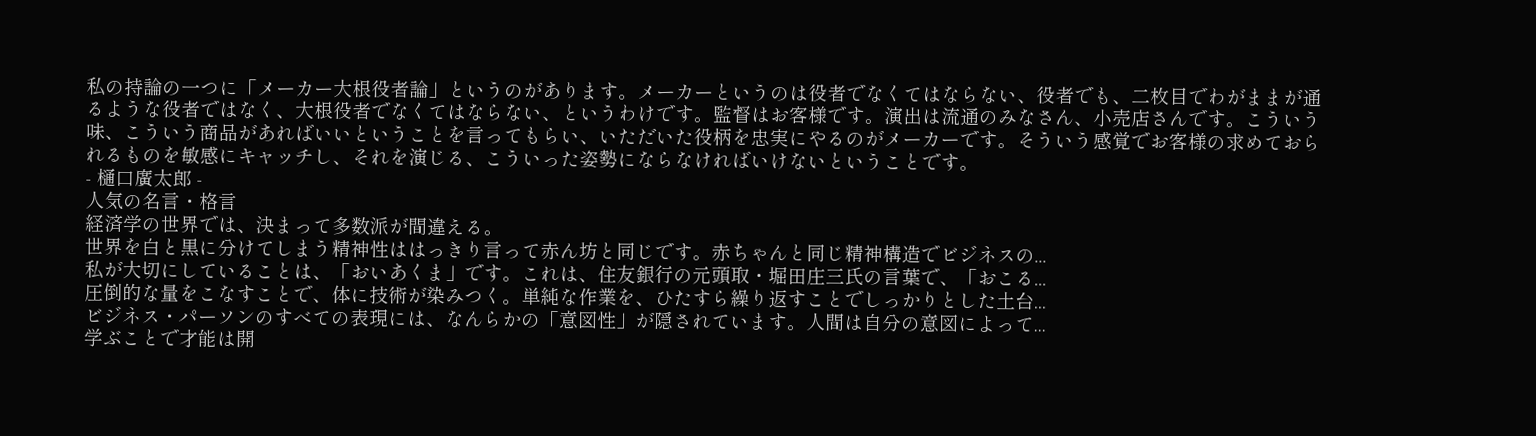私の持論の一つに「メーカー大根役者論」というのがあります。メーカーというのは役者でなくてはならない、役者でも、二枚目でわがままが通るような役者ではなく、大根役者でなくてはならない、というわけです。監督はお客様です。演出は流通のみなさん、小売店さんです。こういう味、こういう商品があればいいということを言ってもらい、いただいた役柄を忠実にやるのがメーカーです。そういう感覚でお客様の求めておられるものを敏感にキャッチし、それを演じる、こういった姿勢にならなければいけないということです。
- 樋口廣太郎 -
人気の名言・格言
経済学の世界では、決まって多数派が間違える。
世界を白と黒に分けてしまう精神性ははっきり言って赤ん坊と同じです。赤ちゃんと同じ精神構造でビジネスの...
私が大切にしていることは、「おいあくま」です。これは、住友銀行の元頭取・堀田庄三氏の言葉で、「おこる...
圧倒的な量をこなすことで、体に技術が染みつく。単純な作業を、ひたすら繰り返すことでしっかりとした土台...
ビジネス・パーソンのすべての表現には、なんらかの「意図性」が隠されています。人間は自分の意図によって...
学ぶことで才能は開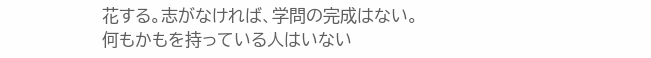花する。志がなければ、学問の完成はない。
何もかもを持っている人はいない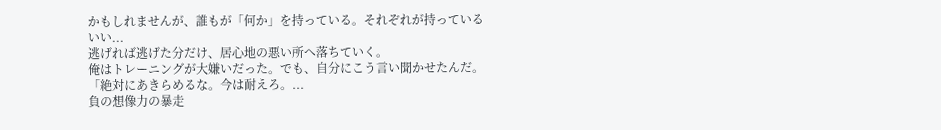かもしれませんが、誰もが「何か」を持っている。それぞれが持っているいい...
逃げれば逃げた分だけ、居心地の悪い所へ落ちていく。
俺はトレーニングが大嫌いだった。でも、自分にこう言い聞かせたんだ。「絶対にあきらめるな。今は耐えろ。...
負の想像力の暴走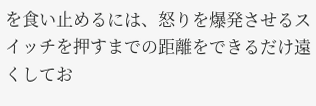を食い止めるには、怒りを爆発させるスイッチを押すまでの距離をできるだけ遠くしてお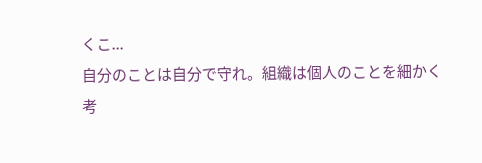くこ...
自分のことは自分で守れ。組織は個人のことを細かく考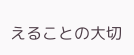えることの大切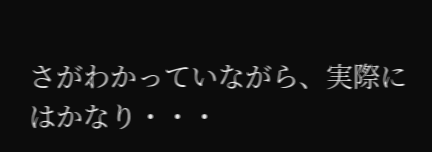さがわかっていながら、実際にはかなり・・・